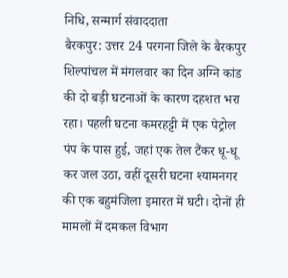निधि, सन्मार्ग संवाददाता
बैरकपुर: उत्तर 24 परगना जिले के बैरकपुर शिल्पांचल में मंगलवार का दिन अग्नि कांड की दो बड़ी घटनाओं के कारण दहशत भरा रहा। पहली घटना कमरहट्टी में एक पेट्रोल पंप के पास हुई, जहां एक तेल टैंकर धू-धू कर जल उठा, वहीं दूसरी घटना श्यामनगर की एक बहुमंजिला इमारत में घटी। दोनों ही मामलों में दमकल विभाग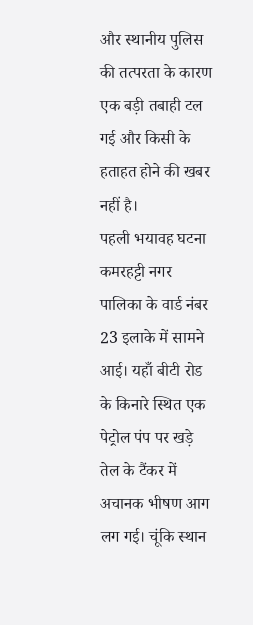और स्थानीय पुलिस की तत्परता के कारण एक बड़ी तबाही टल गई और किसी के हताहत होने की खबर नहीं है।
पहली भयावह घटना कमरहट्टी नगर पालिका के वार्ड नंबर 23 इलाके में सामने आई। यहाँ बीटी रोड के किनारे स्थित एक पेट्रोल पंप पर खड़े तेल के टैंकर में अचानक भीषण आग लग गई। चूंकि स्थान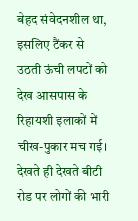बेहद संवेदनशील था, इसलिए टैंकर से उठती ऊंची लपटों को देख आसपास के रिहायशी इलाकों में चीख-पुकार मच गई। देखते ही देखते बीटी रोड पर लोगों की भारी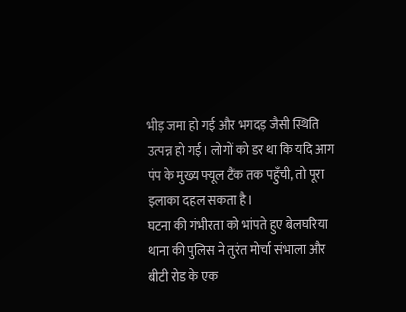भीड़ जमा हो गई और भगदड़ जैसी स्थिति उत्पन्न हो गई। लोगों को डर था कि यदि आग पंप के मुख्य फ्यूल टैंक तक पहुँची, तो पूरा इलाका दहल सकता है।
घटना की गंभीरता को भांपते हुए बेलघरिया थाना की पुलिस ने तुरंत मोर्चा संभाला और बीटी रोड के एक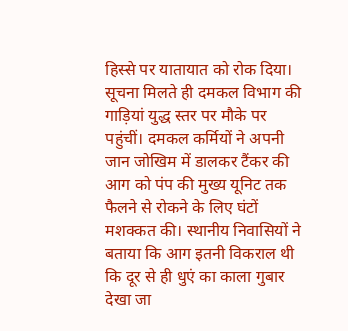हिस्से पर यातायात को रोक दिया। सूचना मिलते ही दमकल विभाग की गाड़ियां युद्ध स्तर पर मौके पर पहुंचीं। दमकल कर्मियों ने अपनी जान जोखिम में डालकर टैंकर की आग को पंप की मुख्य यूनिट तक फैलने से रोकने के लिए घंटों मशक्कत की। स्थानीय निवासियों ने बताया कि आग इतनी विकराल थी कि दूर से ही धुएं का काला गुबार देखा जा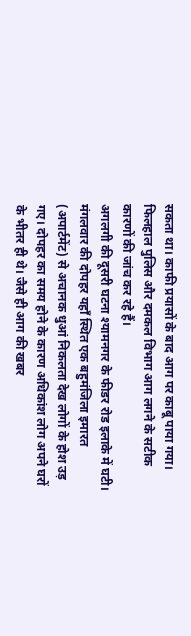सकता था। काफी प्रयासों के बाद आग पर काबू पाया गया। फिलहाल पुलिस और दमकल विभाग आग लगने के सटीक कारणों की जांच कर रहे हैं।
अगलगी की दूसरी घटना श्यामनगर के फीडर रोड इलाके में घटी। मंगलवार की दोपहर यहाँ स्थित एक बहुमंजिला इमारत (अपार्टमेंट) से अचानक धुआं निकलता देख लोगों के होश उड़ गए। दोपहर का समय होने के कारण अधिकांश लोग अपने घरों के भीतर ही थे। जैसे ही आग की खबर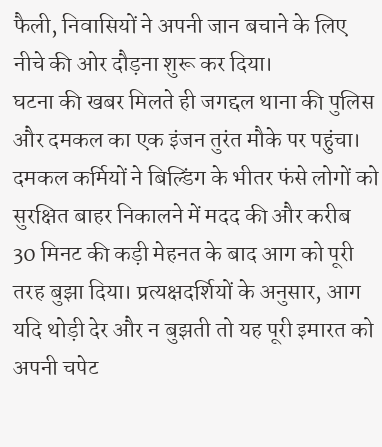फैली, निवासियों ने अपनी जान बचाने के लिए नीचे की ओर दौड़ना शुरू कर दिया।
घटना की खबर मिलते ही जगद्दल थाना की पुलिस और दमकल का एक इंजन तुरंत मौके पर पहुंचा। दमकल कर्मियों ने बिल्डिंग के भीतर फंसे लोगों को सुरक्षित बाहर निकालने में मदद की और करीब 30 मिनट की कड़ी मेहनत के बाद आग को पूरी तरह बुझा दिया। प्रत्यक्षदर्शियों के अनुसार, आग यदि थोड़ी देर और न बुझती तो यह पूरी इमारत को अपनी चपेट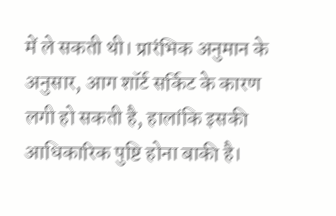में ले सकती थी। प्रारंभिक अनुमान के अनुसार, आग शॉर्ट सर्किट के कारण लगी हो सकती है, हालांकि इसकी आधिकारिक पुष्टि होना बाकी है।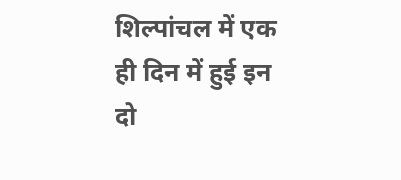शिल्पांचल में एक ही दिन में हुई इन दो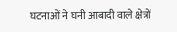घटनाओं ने घनी आबादी वाले क्षेत्रों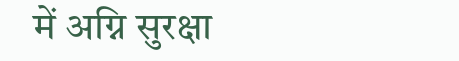में अग्नि सुरक्षा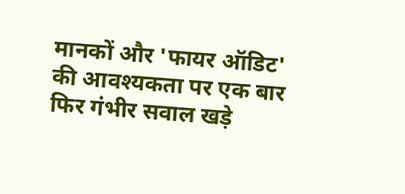मानकों और 'फायर ऑडिट' की आवश्यकता पर एक बार फिर गंभीर सवाल खड़े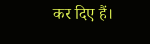कर दिए हैं।